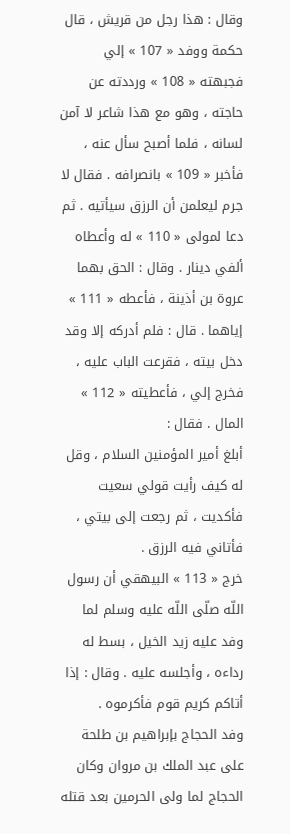وقال : هذا رجل من قريش ، قال حكمة ووفد « 107 » إلي فجبهته « 108 » ورددته عن حاجته ، وهو مع هذا شاعر لا آمن لسانه ، فلما أصبح سأل عنه ، فأخبر « 109 » بانصرافه . فقال لا جرم ليعلمن أن الرزق سيأتيه . ثم دعا لمولى « 110 » له وأعطاه ألفي دينار . وقال : الحق بهما عروة بن أذينة ، فأعطه « 111 » إياهما . قال : فلم أدركه إلا وقد دخل بيته ، فقرعت الباب عليه ، فخرج إلي ، فأعطيته « 112 » المال . فقال :
أبلغ أمير المؤمنين السلام ، وقل له كيف رأيت قولي سعيت فأكديت ، ثم رجعت إلى بيتي ، فأتاني فيه الرزق .
خرج « 113 » البيهقي أن رسول اللّه صلّى اللّه عليه وسلم لما وفد عليه زيد الخيل ، بسط له رداءه ، وأجلسه عليه . وقال : إذا أتاكم كريم قوم فأكرموه .
وفد الحجاج بإبراهيم بن طلحة على عبد الملك بن مروان وكان الحجاج لما ولى الحرمين بعد قتله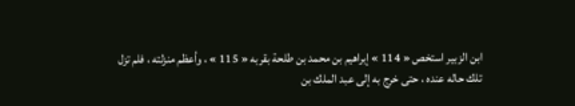ابن الزبير استخص « 114 » إبراهيم بن محمد بن طلحة بقربه « 115 » ، وأعظم منزلته ، فلم تزل تلك حاله عنده ، حتى خرج به إلى عبد الملك بن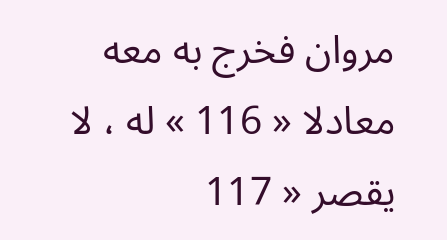مروان فخرج به معه معادلا « 116 » له ، لا يقصر « 117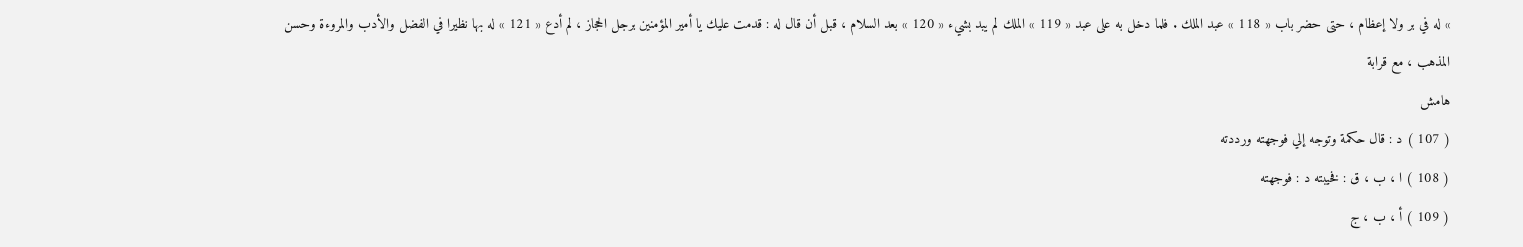» له في بر ولا إعظام ، حتى حضر باب « 118 » عبد الملك . فلما دخل به على عبد « 119 » الملك لم يبد بشيء « 120 » بعد السلام ، قبل أن قال له : قدمت عليك يا أمير المؤمنين برجل الحجاز ، لم أدع « 121 » له بها نظيرا في الفضل والأدب والمروءة وحسن المذهب ، مع قرابة
هامش
( 107 ) د : قال حكمة وتوجه إلي فوجهته ورددته
( 108 ) ا ، ب ، ق : فخيبته د : فوجهته
( 109 ) أ ، ب ، ج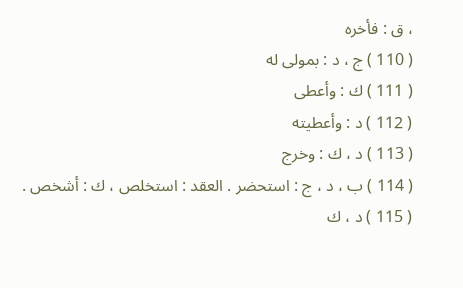، ق : فأخره
( 110 ) ج ، د : بمولى له
( 111 ) ك : وأعطى
( 112 ) د : وأعطيته
( 113 ) د ، ك : وخرج
( 114 ) ب ، د ، ج : استحضر . العقد : استخلص ، ك : أشخص .
( 115 ) د ، ك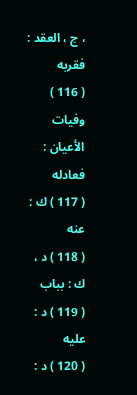، ج ، العقد : فقربه
( 116 ) وفيات الأعيان : فعادله
( 117 ) ك : عنه
( 118 ) د ، ك : بباب
( 119 ) د : عليه
( 120 ) د :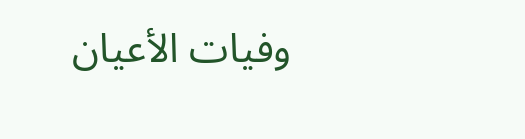وفيات الأعيان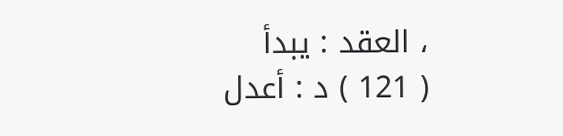، العقد : يبدأ
( 121 ) د : أعدل